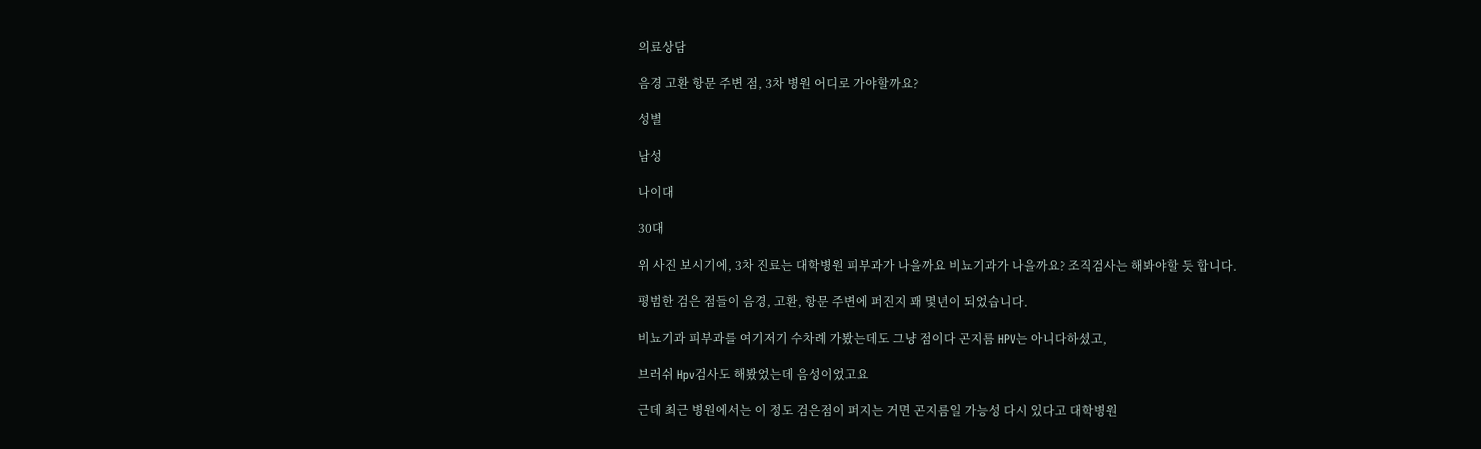의료상담

음경 고환 항문 주변 점, 3차 병원 어디로 가야할까요?

성별

남성

나이대

30대

위 사진 보시기에, 3차 진료는 대학병원 피부과가 나을까요 비뇨기과가 나을까요? 조직검사는 해봐야할 듯 합니다.

평범한 검은 점들이 음경, 고환, 항문 주변에 퍼진지 꽤 몇년이 되었습니다.

비뇨기과 피부과를 여기저기 수차례 가봤는데도 그냥 점이다 곤지름 HPV는 아니다하셨고,

브러쉬 Hpv검사도 해봤었는데 음성이었고요

근데 최근 병원에서는 이 정도 검은점이 퍼지는 거면 곤지름일 가능성 다시 있다고 대학병원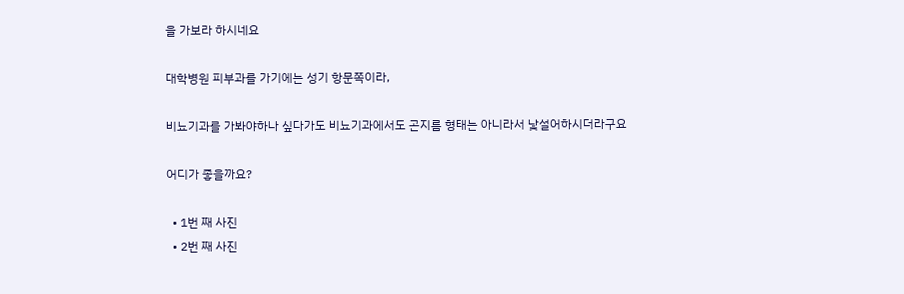을 가보라 하시네요

대학병원 피부과를 가기에는 성기 항문쪽이라,

비뇨기과를 가봐야하나 싶다가도 비뇨기과에서도 곤지름 형태는 아니라서 낯설어하시더라구요

어디가 좋을까요?

  • 1번 째 사진
  • 2번 째 사진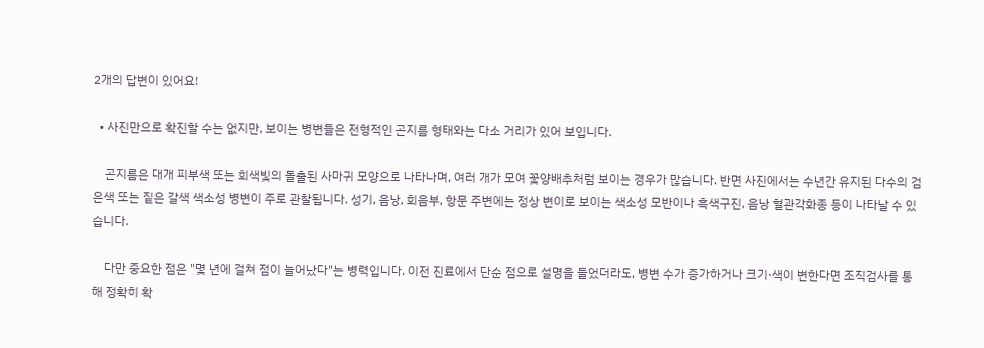2개의 답변이 있어요!

  • 사진만으로 확진할 수는 없지만, 보이는 병변들은 전형적인 곤지름 형태와는 다소 거리가 있어 보입니다.

    곤지름은 대개 피부색 또는 회색빛의 돌출된 사마귀 모양으로 나타나며, 여러 개가 모여 꽃양배추처럼 보이는 경우가 많습니다. 반면 사진에서는 수년간 유지된 다수의 검은색 또는 짙은 갈색 색소성 병변이 주로 관찰됩니다. 성기, 음낭, 회음부, 항문 주변에는 정상 변이로 보이는 색소성 모반이나 흑색구진, 음낭 혈관각화종 등이 나타날 수 있습니다.

    다만 중요한 점은 "몇 년에 걸쳐 점이 늘어났다"는 병력입니다. 이전 진료에서 단순 점으로 설명을 들었더라도, 병변 수가 증가하거나 크기·색이 변한다면 조직검사를 통해 정확히 확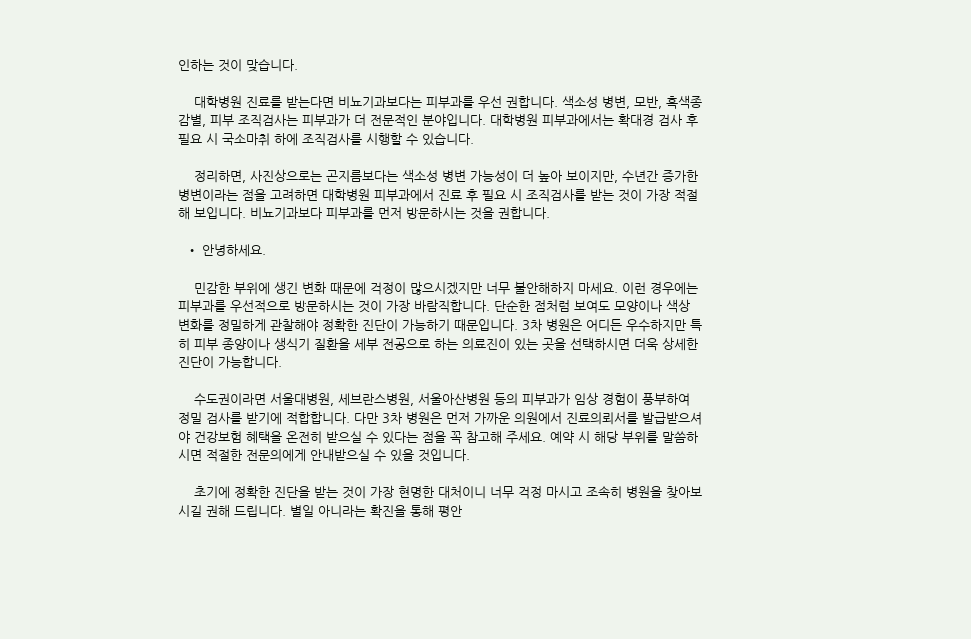인하는 것이 맞습니다.

    대학병원 진료를 받는다면 비뇨기과보다는 피부과를 우선 권합니다. 색소성 병변, 모반, 흑색종 감별, 피부 조직검사는 피부과가 더 전문적인 분야입니다. 대학병원 피부과에서는 확대경 검사 후 필요 시 국소마취 하에 조직검사를 시행할 수 있습니다.

    정리하면, 사진상으로는 곤지름보다는 색소성 병변 가능성이 더 높아 보이지만, 수년간 증가한 병변이라는 점을 고려하면 대학병원 피부과에서 진료 후 필요 시 조직검사를 받는 것이 가장 적절해 보입니다. 비뇨기과보다 피부과를 먼저 방문하시는 것을 권합니다.

  • 안녕하세요.

    민감한 부위에 생긴 변화 때문에 걱정이 많으시겠지만 너무 불안해하지 마세요. 이런 경우에는 피부과를 우선적으로 방문하시는 것이 가장 바람직합니다. 단순한 점처럼 보여도 모양이나 색상 변화를 정밀하게 관찰해야 정확한 진단이 가능하기 때문입니다. 3차 병원은 어디든 우수하지만 특히 피부 종양이나 생식기 질환을 세부 전공으로 하는 의료진이 있는 곳을 선택하시면 더욱 상세한 진단이 가능합니다.

    수도권이라면 서울대병원, 세브란스병원, 서울아산병원 등의 피부과가 임상 경험이 풍부하여 정밀 검사를 받기에 적합합니다. 다만 3차 병원은 먼저 가까운 의원에서 진료의뢰서를 발급받으셔야 건강보험 혜택을 온전히 받으실 수 있다는 점을 꼭 참고해 주세요. 예약 시 해당 부위를 말씀하시면 적절한 전문의에게 안내받으실 수 있을 것입니다.

    초기에 정확한 진단을 받는 것이 가장 현명한 대처이니 너무 걱정 마시고 조속히 병원을 찾아보시길 권해 드립니다. 별일 아니라는 확진을 통해 평안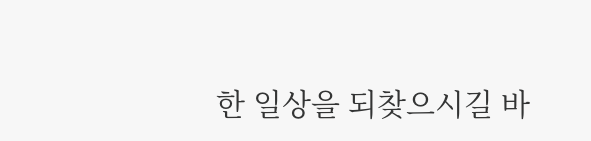한 일상을 되찾으시길 바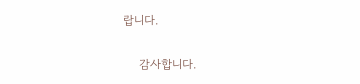랍니다.

    감사합니다.